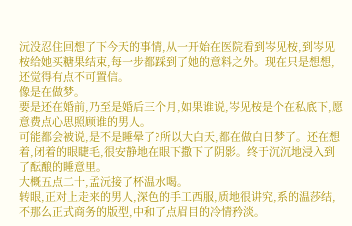沅没忍住回想了下今天的事情,从一开始在医院看到岑见桉,到岑见桉给她买糖果结束,每一步都踩到了她的意料之外。现在只是想想,还觉得有点不可置信。
像是在做梦。
要是还在婚前,乃至是婚后三个月,如果谁说,岑见桉是个在私底下,愿意费点心思照顾谁的男人。
可能都会被说,是不是睡晕了?所以大白天,都在做白日梦了。还在想着,闭着的眼睫毛,很安静地在眼下撒下了阴影。终于沉沉地浸入到了酝酿的睡意里。
大概五点二十,孟沅接了杯温水喝。
转眼,正对上走来的男人,深色的手工西服,质地很讲究,系的温莎结,不那么正式商务的版型,中和了点眉目的冷情矜淡。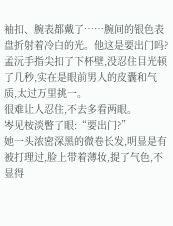袖扣、腕表都戴了……腕间的银色表盘折射着冷白的光。他这是要出门吗?
孟沅手指尖扣了下杯壁,没忍住目光顿了几秒,实在是眼前男人的皮囊和气质,太过万里挑一。
很难让人忍住,不去多看两眼。
岑见桉淡瞥了眼:“要出门?”
她一头浓密深黑的微卷长发,明显是有被打理过,脸上带着薄妆,提了气色,不显得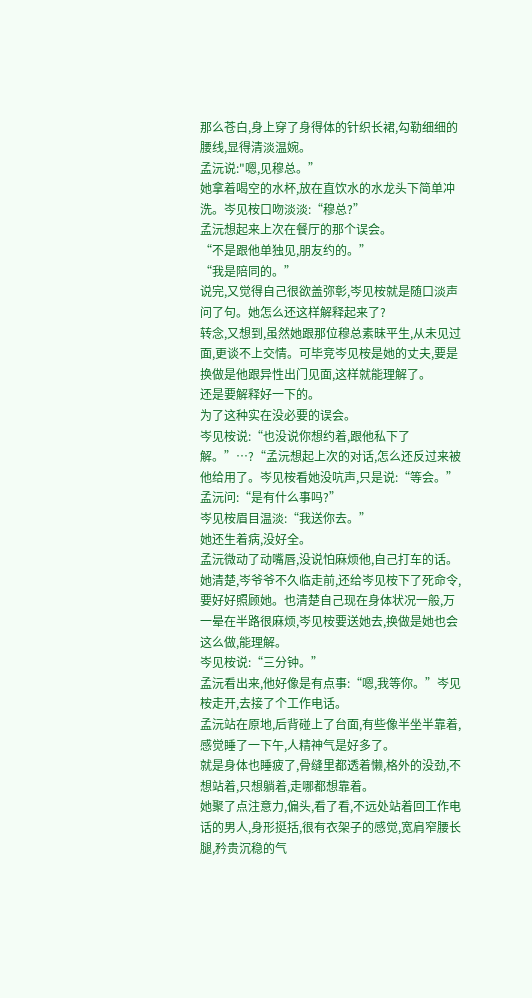那么苍白,身上穿了身得体的针织长裙,勾勒细细的腰线,显得清淡温婉。
孟沅说:"嗯,见穆总。”
她拿着喝空的水杯,放在直饮水的水龙头下简单冲洗。岑见桉口吻淡淡:“穆总?”
孟沅想起来上次在餐厅的那个误会。
“不是跟他单独见,朋友约的。”
“我是陪同的。”
说完,又觉得自己很欲盖弥彰,岑见桉就是随口淡声问了句。她怎么还这样解释起来了?
转念,又想到,虽然她跟那位穆总素昧平生,从未见过面,更谈不上交情。可毕竞岑见桉是她的丈夫,要是换做是他跟异性出门见面,这样就能理解了。
还是要解释好一下的。
为了这种实在没必要的误会。
岑见桉说:“也没说你想约着,跟他私下了解。”…?“孟沅想起上次的对话,怎么还反过来被他给用了。岑见桉看她没吭声,只是说:“等会。”
孟沅问:“是有什么事吗?”
岑见桉眉目温淡:“我送你去。”
她还生着病,没好全。
孟沅微动了动嘴唇,没说怕麻烦他,自己打车的话。她清楚,岑爷爷不久临走前,还给岑见桉下了死命令,要好好照顾她。也清楚自己现在身体状况一般,万一晕在半路很麻烦,岑见桉要送她去,换做是她也会这么做,能理解。
岑见桉说:“三分钟。”
孟沅看出来,他好像是有点事:“嗯,我等你。”岑见桉走开,去接了个工作电话。
孟沅站在原地,后背碰上了台面,有些像半坐半靠着,感觉睡了一下午,人精神气是好多了。
就是身体也睡疲了,骨缝里都透着懒,格外的没劲,不想站着,只想躺着,走哪都想靠着。
她聚了点注意力,偏头,看了看,不远处站着回工作电话的男人,身形挺括,很有衣架子的感觉,宽肩窄腰长腿,矜贵沉稳的气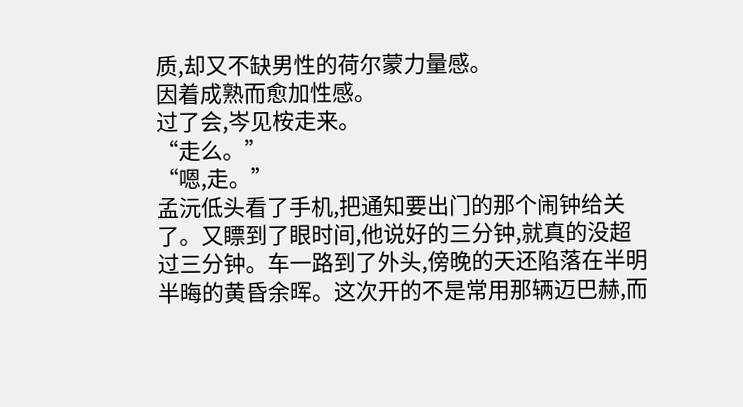质,却又不缺男性的荷尔蒙力量感。
因着成熟而愈加性感。
过了会,岑见桉走来。
“走么。”
“嗯,走。”
孟沅低头看了手机,把通知要出门的那个闹钟给关了。又瞟到了眼时间,他说好的三分钟,就真的没超过三分钟。车一路到了外头,傍晚的天还陷落在半明半晦的黄昏余晖。这次开的不是常用那辆迈巴赫,而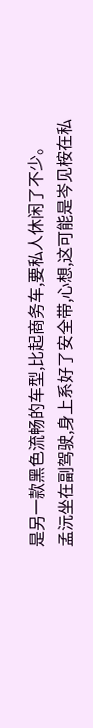是另一款黑色流畅的车型,比起商务车,要私人休闲了不少。
孟沅坐在副驾驶,身上系好了安全带,心想,这可能是岑见桉在私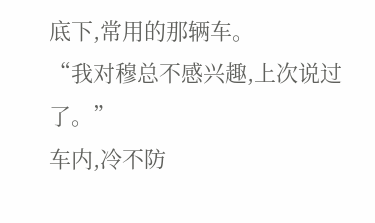底下,常用的那辆车。
“我对穆总不感兴趣,上次说过了。”
车内,冷不防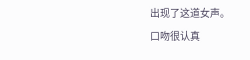出现了这道女声。
口吻很认真